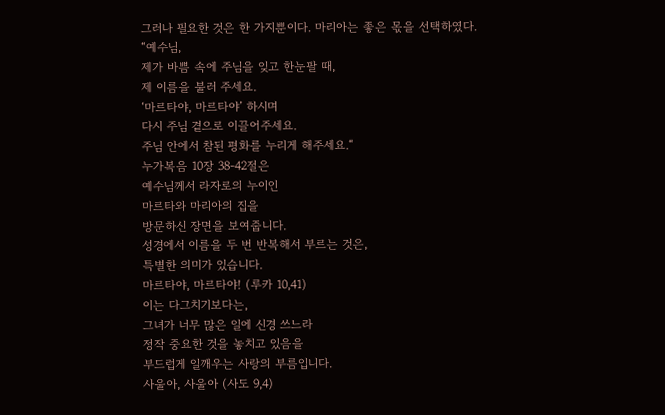그러나 필요한 것은 한 가지뿐이다. 마리아는 좋은 몫을 선택하였다.
“예수님,
제가 바쁨 속에 주님을 잊고 한눈팔 때,
제 이름을 불러 주세요.
‘마르타야, 마르타야’ 하시며
다시 주님 곁으로 이끌어주세요.
주님 안에서 참된 평화를 누리게 해주세요.“
누가복음 10장 38-42절은
예수님께서 라자로의 누이인
마르타와 마리아의 집을
방문하신 장면을 보여줍니다.
성경에서 이름을 두 번 반복해서 부르는 것은,
특별한 의미가 있습니다.
마르타야, 마르타야! (루카 10,41)
이는 다그치기보다는,
그녀가 너무 많은 일에 신경 쓰느라
정작 중요한 것을 놓치고 있음을
부드럽게 일깨우는 사랑의 부름입니다.
사울아, 사울아 (사도 9,4)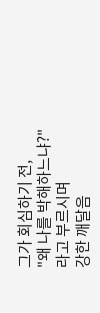그가 회심하기 전,
"왜 나를 박해하느냐?"라고 부르시며
강한 깨달음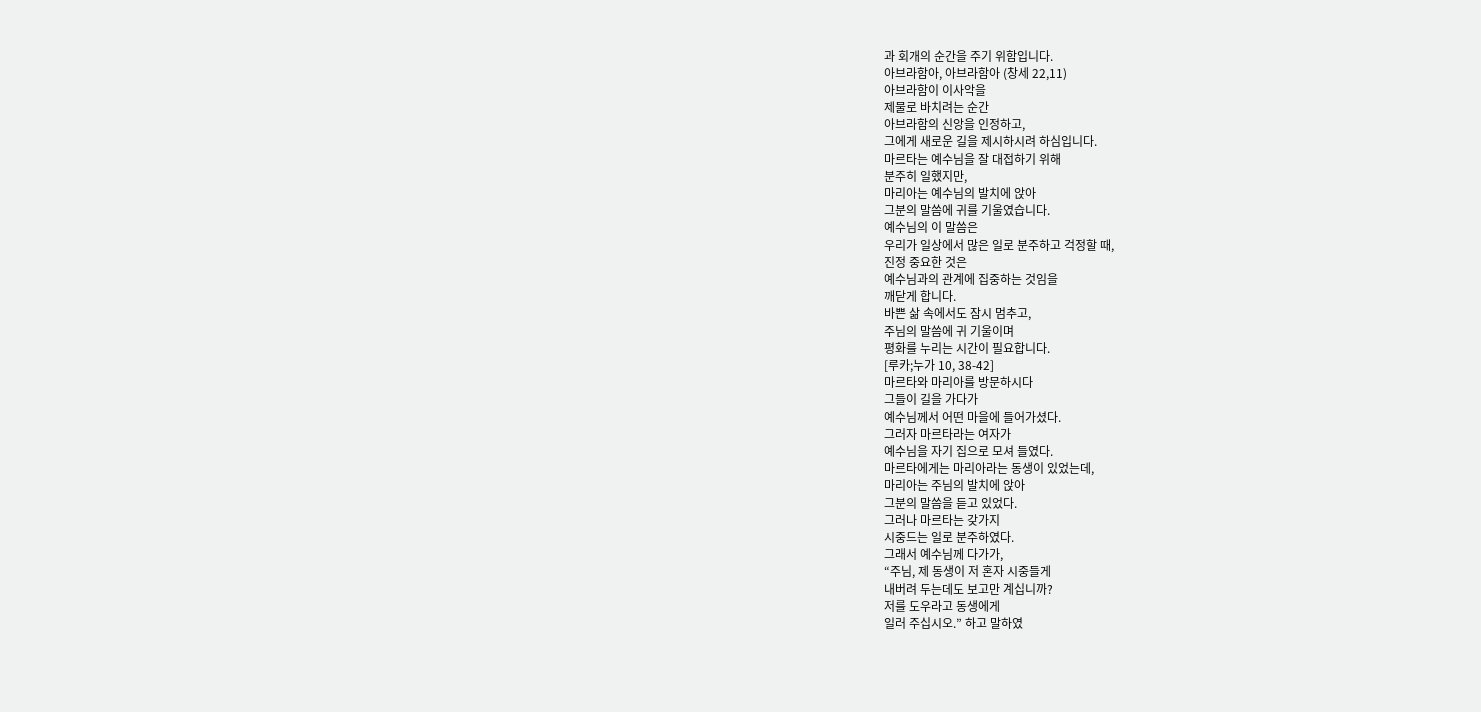과 회개의 순간을 주기 위함입니다.
아브라함아, 아브라함아 (창세 22,11)
아브라함이 이사악을
제물로 바치려는 순간
아브라함의 신앙을 인정하고,
그에게 새로운 길을 제시하시려 하심입니다.
마르타는 예수님을 잘 대접하기 위해
분주히 일했지만,
마리아는 예수님의 발치에 앉아
그분의 말씀에 귀를 기울였습니다.
예수님의 이 말씀은
우리가 일상에서 많은 일로 분주하고 걱정할 때,
진정 중요한 것은
예수님과의 관계에 집중하는 것임을
깨닫게 합니다.
바쁜 삶 속에서도 잠시 멈추고,
주님의 말씀에 귀 기울이며
평화를 누리는 시간이 필요합니다.
[루카;누가 10, 38-42]
마르타와 마리아를 방문하시다
그들이 길을 가다가
예수님께서 어떤 마을에 들어가셨다.
그러자 마르타라는 여자가
예수님을 자기 집으로 모셔 들였다.
마르타에게는 마리아라는 동생이 있었는데,
마리아는 주님의 발치에 앉아
그분의 말씀을 듣고 있었다.
그러나 마르타는 갖가지
시중드는 일로 분주하였다.
그래서 예수님께 다가가,
“주님, 제 동생이 저 혼자 시중들게
내버려 두는데도 보고만 계십니까?
저를 도우라고 동생에게
일러 주십시오.” 하고 말하였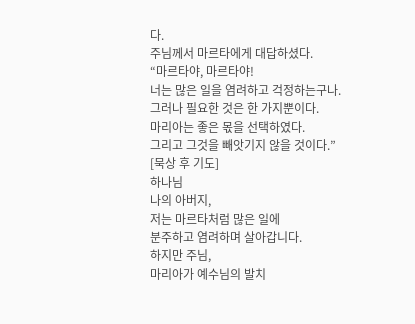다.
주님께서 마르타에게 대답하셨다.
“마르타야, 마르타야!
너는 많은 일을 염려하고 걱정하는구나.
그러나 필요한 것은 한 가지뿐이다.
마리아는 좋은 몫을 선택하였다.
그리고 그것을 빼앗기지 않을 것이다.”
[묵상 후 기도]
하나님
나의 아버지,
저는 마르타처럼 많은 일에
분주하고 염려하며 살아갑니다.
하지만 주님,
마리아가 예수님의 발치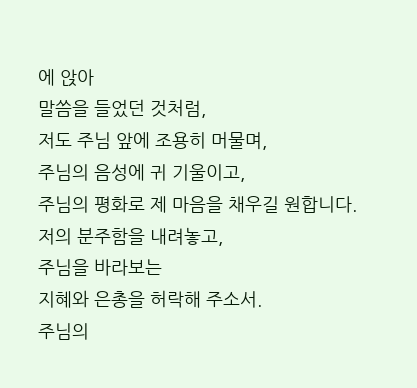에 앉아
말씀을 들었던 것처럼,
저도 주님 앞에 조용히 머물며,
주님의 음성에 귀 기울이고,
주님의 평화로 제 마음을 채우길 원합니다.
저의 분주함을 내려놓고,
주님을 바라보는
지혜와 은총을 허락해 주소서.
주님의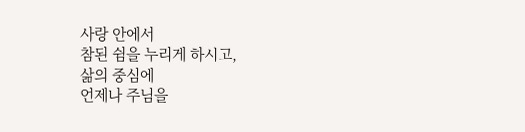사랑 안에서
참된 쉼을 누리게 하시고,
삶의 중심에
언제나 주님을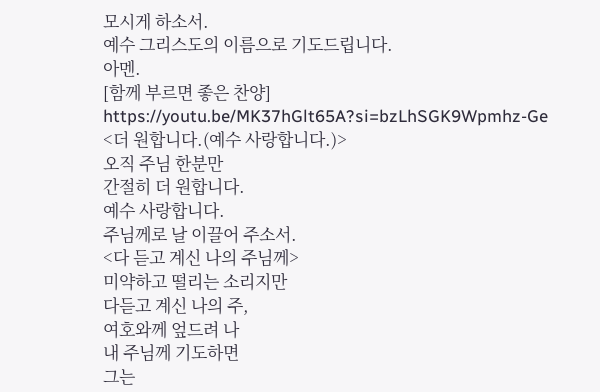모시게 하소서.
예수 그리스도의 이름으로 기도드립니다.
아멘.
[함께 부르면 좋은 찬양]
https://youtu.be/MK37hGlt65A?si=bzLhSGK9Wpmhz-Ge
<더 원합니다.(예수 사랑합니다.)>
오직 주님 한분만
간절히 더 원합니다.
예수 사랑합니다.
주님께로 날 이끌어 주소서.
<다 듣고 계신 나의 주님께>
미약하고 떨리는 소리지만
다듣고 계신 나의 주,
여호와께 엎드려 나
내 주님께 기도하면
그는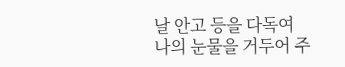날 안고 등을 다독여
나의 눈물을 거두어 주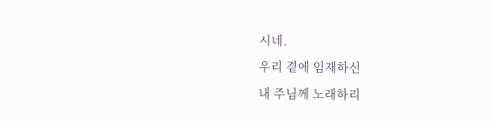시네.
우리 곁에 임재하신
내 주님께 노래하리